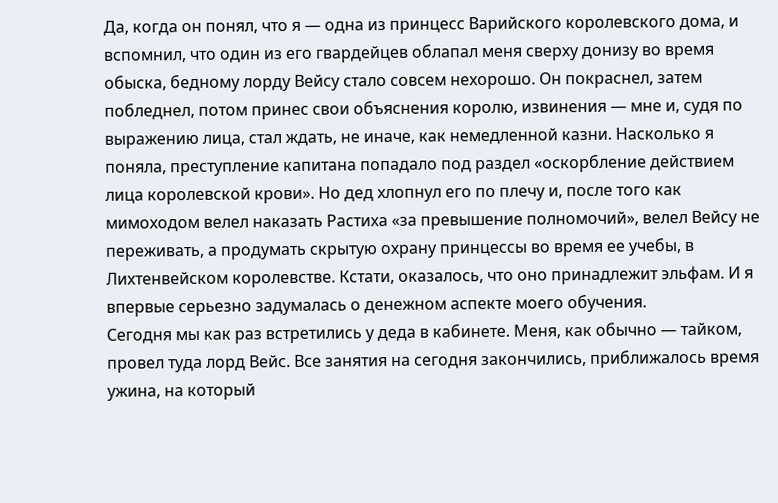Да, когда он понял, что я — одна из принцесс Варийского королевского дома, и вспомнил, что один из его гвардейцев облапал меня сверху донизу во время обыска, бедному лорду Вейсу стало совсем нехорошо. Он покраснел, затем побледнел, потом принес свои объяснения королю, извинения — мне и, судя по выражению лица, стал ждать, не иначе, как немедленной казни. Насколько я поняла, преступление капитана попадало под раздел «оскорбление действием лица королевской крови». Но дед хлопнул его по плечу и, после того как мимоходом велел наказать Растиха «за превышение полномочий», велел Вейсу не переживать, а продумать скрытую охрану принцессы во время ее учебы, в Лихтенвейском королевстве. Кстати, оказалось, что оно принадлежит эльфам. И я впервые серьезно задумалась о денежном аспекте моего обучения.
Сегодня мы как раз встретились у деда в кабинете. Меня, как обычно — тайком, провел туда лорд Вейс. Все занятия на сегодня закончились, приближалось время ужина, на который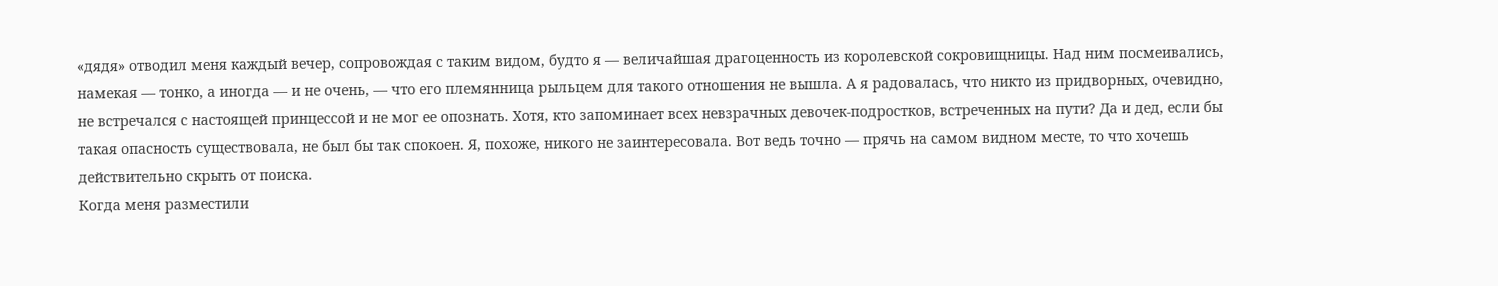«дядя» отводил меня каждый вечер, сопровождая с таким видом, будто я — величайшая драгоценность из королевской сокровищницы. Над ним посмеивались, намекая — тонко, а иногда — и не очень, — что его племянница рыльцем для такого отношения не вышла. А я радовалась, что никто из придворных, очевидно, не встречался с настоящей принцессой и не мог ее опознать. Хотя, кто запоминает всех невзрачных девочек-подростков, встреченных на пути? Да и дед, если бы такая опасность существовала, не был бы так спокоен. Я, похоже, никого не заинтересовала. Вот ведь точно — прячь на самом видном месте, то что хочешь действительно скрыть от поиска.
Когда меня разместили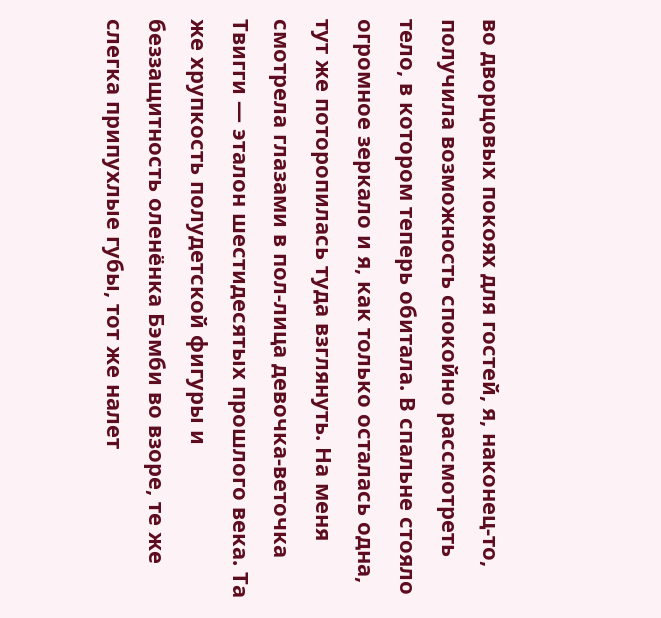во дворцовых покоях для гостей, я, наконец-то, получила возможность спокойно рассмотреть тело, в котором теперь обитала. В спальне стояло огромное зеркало и я, как только осталась одна, тут же поторопилась туда взглянуть. На меня смотрела глазами в пол-лица девочка-веточка Твигги — эталон шестидесятых прошлого века. Та же хрупкость полудетской фигуры и беззащитность оленёнка Бэмби во взоре, те же слегка припухлые губы, тот же налет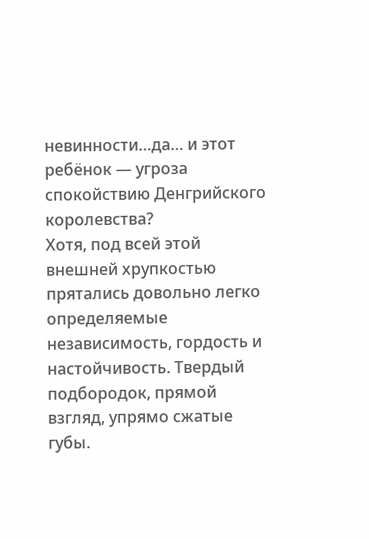невинности…да… и этот ребёнок — угроза спокойствию Денгрийского королевства?
Хотя, под всей этой внешней хрупкостью прятались довольно легко определяемые независимость, гордость и настойчивость. Твердый подбородок, прямой взгляд, упрямо сжатые губы.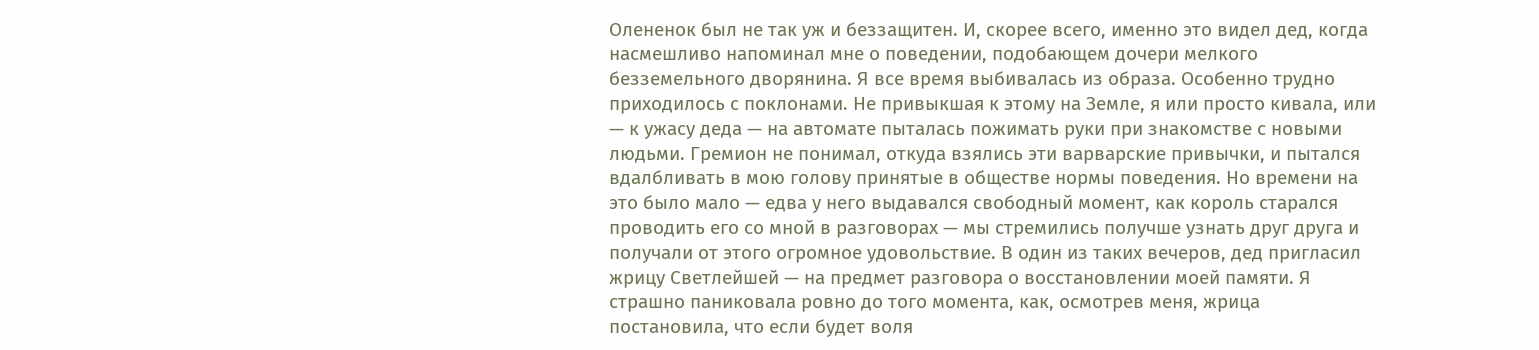Олененок был не так уж и беззащитен. И, скорее всего, именно это видел дед, когда насмешливо напоминал мне о поведении, подобающем дочери мелкого безземельного дворянина. Я все время выбивалась из образа. Особенно трудно приходилось с поклонами. Не привыкшая к этому на Земле, я или просто кивала, или — к ужасу деда — на автомате пыталась пожимать руки при знакомстве с новыми людьми. Гремион не понимал, откуда взялись эти варварские привычки, и пытался вдалбливать в мою голову принятые в обществе нормы поведения. Но времени на это было мало — едва у него выдавался свободный момент, как король старался проводить его со мной в разговорах — мы стремились получше узнать друг друга и получали от этого огромное удовольствие. В один из таких вечеров, дед пригласил жрицу Светлейшей — на предмет разговора о восстановлении моей памяти. Я страшно паниковала ровно до того момента, как, осмотрев меня, жрица постановила, что если будет воля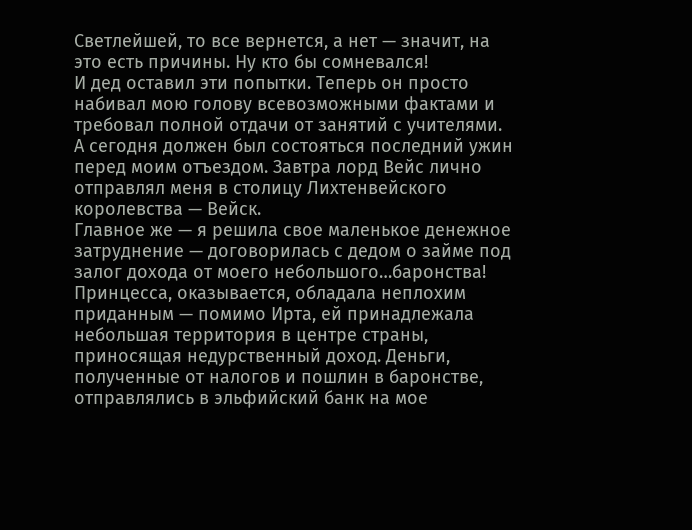Светлейшей, то все вернется, а нет — значит, на это есть причины. Ну кто бы сомневался!
И дед оставил эти попытки. Теперь он просто набивал мою голову всевозможными фактами и требовал полной отдачи от занятий с учителями.
А сегодня должен был состояться последний ужин перед моим отъездом. Завтра лорд Вейс лично отправлял меня в столицу Лихтенвейского королевства — Вейск.
Главное же — я решила свое маленькое денежное затруднение — договорилась с дедом о займе под залог дохода от моего небольшого…баронства! Принцесса, оказывается, обладала неплохим приданным — помимо Ирта, ей принадлежала небольшая территория в центре страны, приносящая недурственный доход. Деньги, полученные от налогов и пошлин в баронстве, отправлялись в эльфийский банк на мое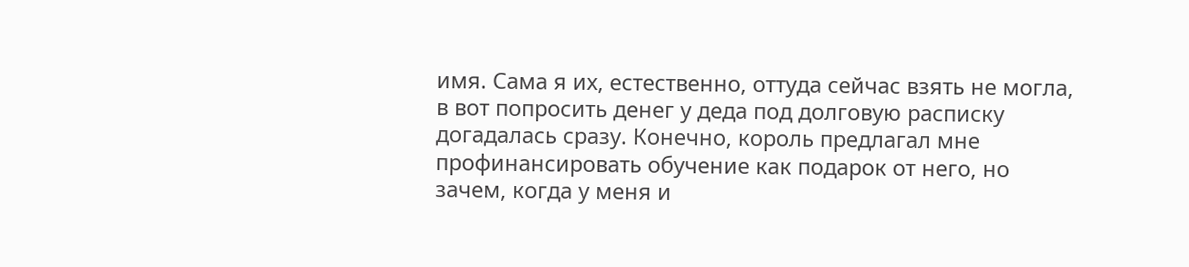имя. Сама я их, естественно, оттуда сейчас взять не могла, в вот попросить денег у деда под долговую расписку догадалась сразу. Конечно, король предлагал мне профинансировать обучение как подарок от него, но зачем, когда у меня и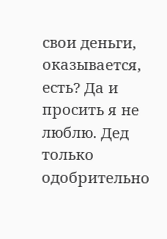свои деньги, оказывается, есть? Да и просить я не люблю. Дед только одобрительно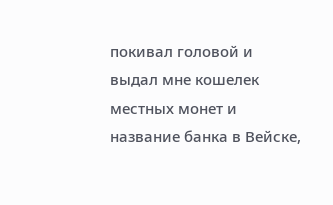покивал головой и выдал мне кошелек местных монет и название банка в Вейске,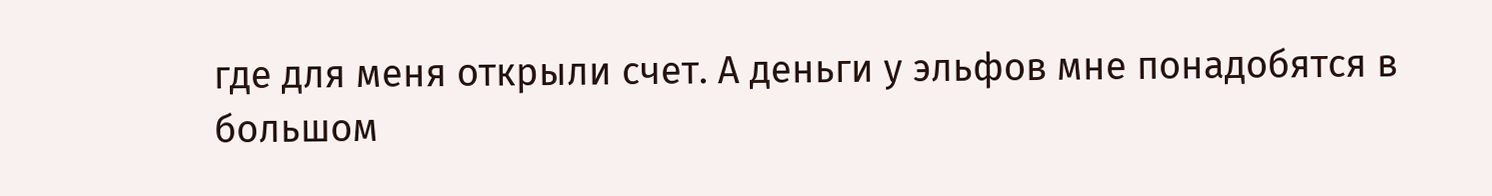где для меня открыли счет. А деньги у эльфов мне понадобятся в большом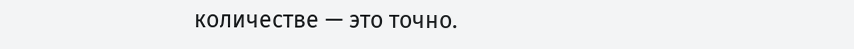количестве — это точно.